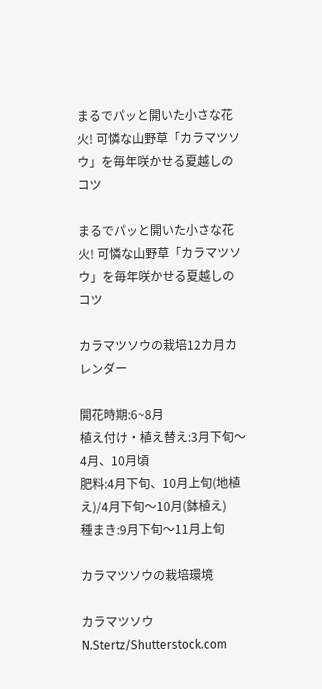まるでパッと開いた小さな花火! 可憐な山野草「カラマツソウ」を毎年咲かせる夏越しのコツ

まるでパッと開いた小さな花火! 可憐な山野草「カラマツソウ」を毎年咲かせる夏越しのコツ

カラマツソウの栽培12カ月カレンダー

開花時期:6~8月
植え付け・植え替え:3月下旬〜4月、10月頃
肥料:4月下旬、10月上旬(地植え)/4月下旬〜10月(鉢植え)
種まき:9月下旬〜11月上旬

カラマツソウの栽培環境

カラマツソウ
N.Stertz/Shutterstock.com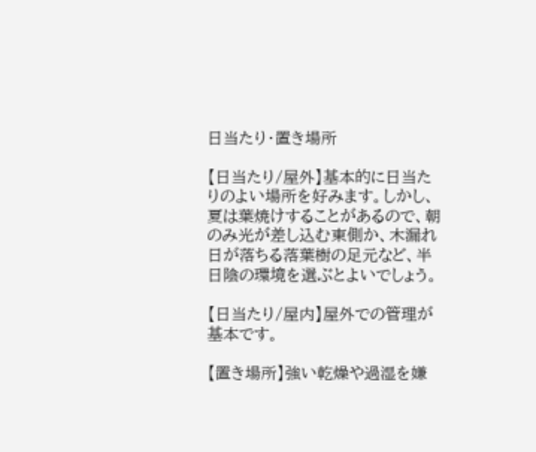日当たり・置き場所

【日当たり/屋外】基本的に日当たりのよい場所を好みます。しかし、夏は葉焼けすることがあるので、朝のみ光が差し込む東側か、木漏れ日が落ちる落葉樹の足元など、半日陰の環境を選ぶとよいでしょう。

【日当たり/屋内】屋外での管理が基本です。

【置き場所】強い乾燥や過湿を嫌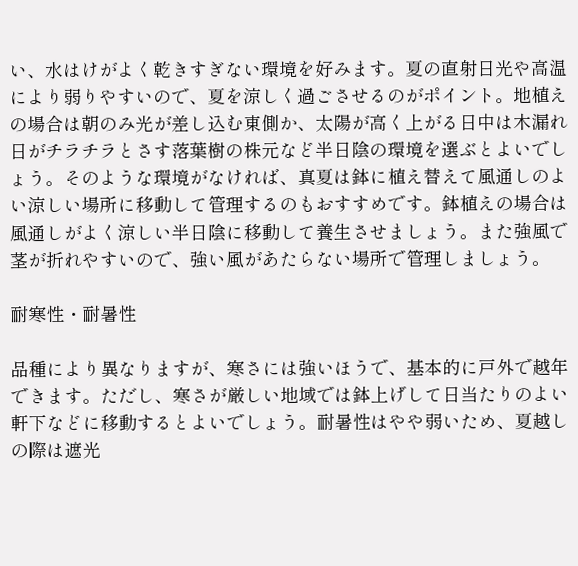い、水はけがよく乾きすぎない環境を好みます。夏の直射日光や高温により弱りやすいので、夏を涼しく過ごさせるのがポイント。地植えの場合は朝のみ光が差し込む東側か、太陽が高く上がる日中は木漏れ日がチラチラとさす落葉樹の株元など半日陰の環境を選ぶとよいでしょう。そのような環境がなければ、真夏は鉢に植え替えて風通しのよい涼しい場所に移動して管理するのもおすすめです。鉢植えの場合は風通しがよく涼しい半日陰に移動して養生させましょう。また強風で茎が折れやすいので、強い風があたらない場所で管理しましょう。

耐寒性・耐暑性

品種により異なりますが、寒さには強いほうで、基本的に戸外で越年できます。ただし、寒さが厳しい地域では鉢上げして日当たりのよい軒下などに移動するとよいでしょう。耐暑性はやや弱いため、夏越しの際は遮光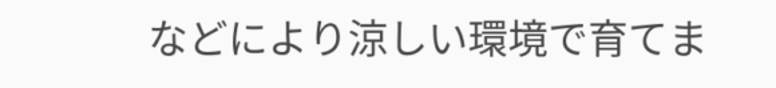などにより涼しい環境で育てま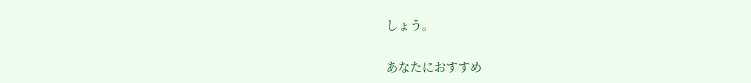しょう。

あなたにおすすめ